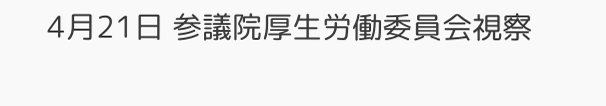4月21日 参議院厚生労働委員会視察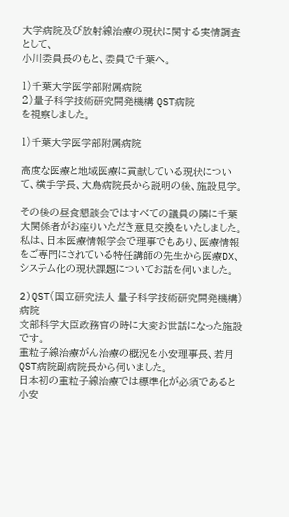大学病院及び放射線治療の現状に関する実情調査として、
小川委員長のもと、委員で千葉へ。

1)千葉大学医学部附属病院
2)量子科学技術研究開発機構 QST病院
を視察しました。

1)千葉大学医学部附属病院

高度な医療と地域医療に貢献している現状について、横手学長、大鳥病院長から説明の後、施設見学。

その後の昼食懇談会ではすべての議員の隣に千葉大関係者がお座りいただき意見交換をいたしました。私は、日本医療情報学会で理事でもあり、医療情報をご専門にされている特任講師の先生から医療DX、システム化の現状課題についてお話を伺いました。

2)QST(国立研究法人 量子科学技術研究開発機構)病院
文部科学大臣政務官の時に大変お世話になった施設です。
重粒子線治療がん治療の概況を小安理事長、若月QST病院副病院長から伺いました。
日本初の重粒子線治療では標準化が必須であると小安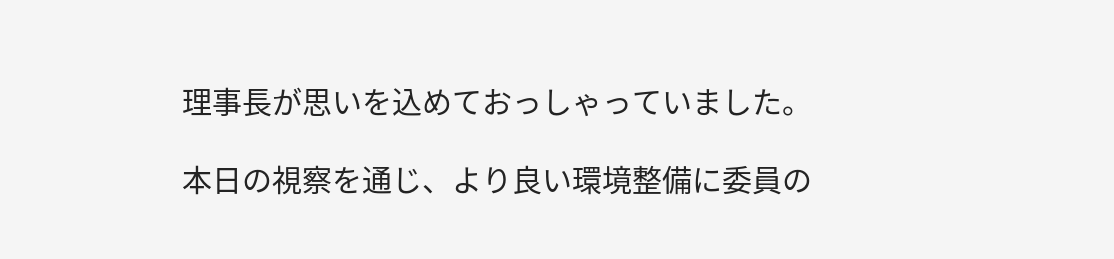理事長が思いを込めておっしゃっていました。

本日の視察を通じ、より良い環境整備に委員の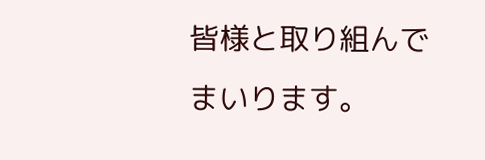皆様と取り組んでまいります。